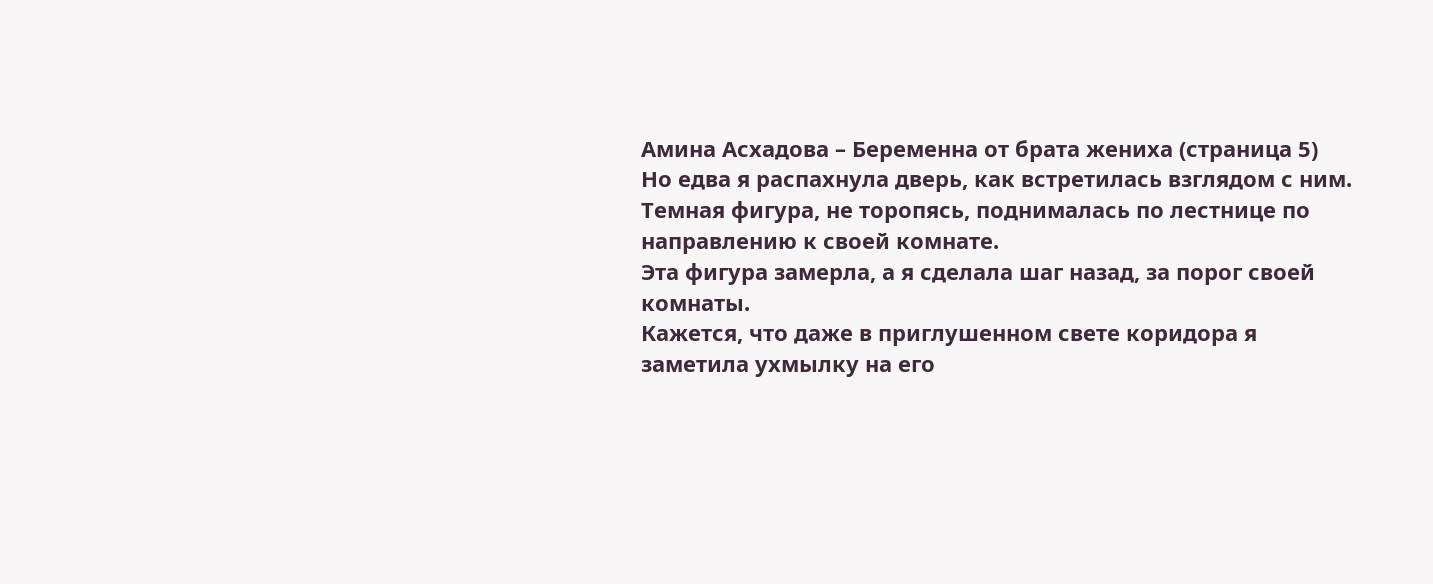Амина Асхадова – Беременна от брата жениха (страница 5)
Но едва я распахнула дверь, как встретилась взглядом с ним. Темная фигура, не торопясь, поднималась по лестнице по направлению к своей комнате.
Эта фигура замерла, а я сделала шаг назад, за порог своей комнаты.
Кажется, что даже в приглушенном свете коридора я заметила ухмылку на его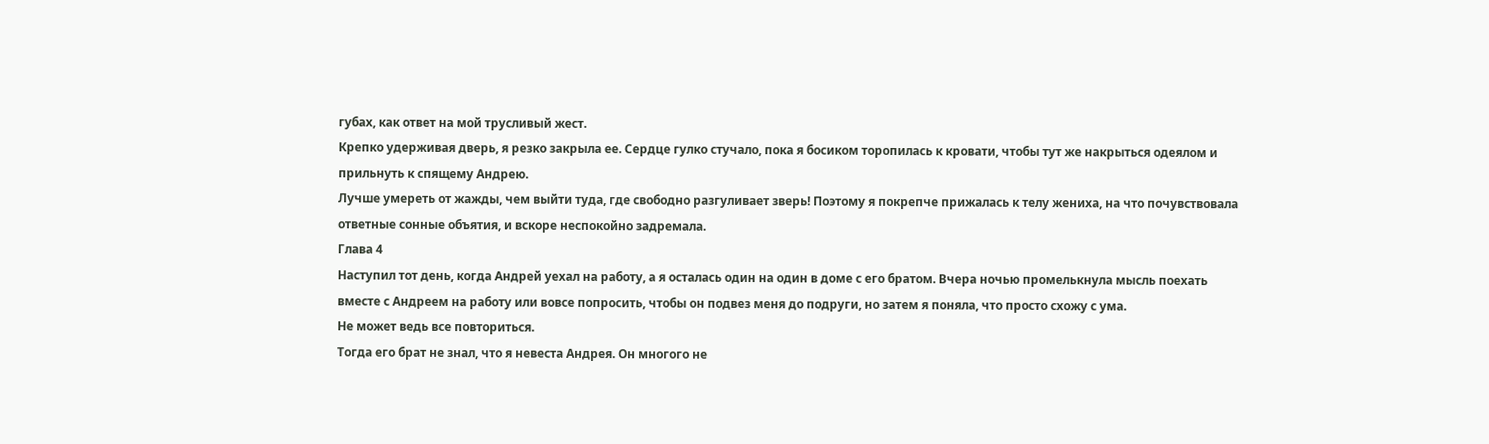губах, как ответ на мой трусливый жест.
Крепко удерживая дверь, я резко закрыла ее. Сердце гулко стучало, пока я босиком торопилась к кровати, чтобы тут же накрыться одеялом и прильнуть к спящему Андрею.
Лучше умереть от жажды, чем выйти туда, где свободно разгуливает зверь! Поэтому я покрепче прижалась к телу жениха, на что почувствовала ответные сонные объятия, и вскоре неспокойно задремала.
Глава 4
Наступил тот день, когда Андрей уехал на работу, а я осталась один на один в доме с его братом. Вчера ночью промелькнула мысль поехать вместе с Андреем на работу или вовсе попросить, чтобы он подвез меня до подруги, но затем я поняла, что просто схожу с ума.
Не может ведь все повториться.
Тогда его брат не знал, что я невеста Андрея. Он многого не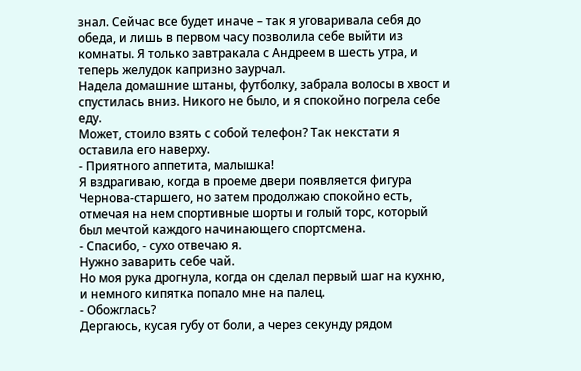знал. Сейчас все будет иначе – так я уговаривала себя до обеда, и лишь в первом часу позволила себе выйти из комнаты. Я только завтракала с Андреем в шесть утра, и теперь желудок капризно заурчал.
Надела домашние штаны, футболку, забрала волосы в хвост и спустилась вниз. Никого не было, и я спокойно погрела себе еду.
Может, стоило взять с собой телефон? Так некстати я оставила его наверху.
- Приятного аппетита, малышка!
Я вздрагиваю, когда в проеме двери появляется фигура Чернова-старшего, но затем продолжаю спокойно есть, отмечая на нем спортивные шорты и голый торс, который был мечтой каждого начинающего спортсмена.
- Спасибо, - сухо отвечаю я.
Нужно заварить себе чай.
Но моя рука дрогнула, когда он сделал первый шаг на кухню, и немного кипятка попало мне на палец.
- Обожглась?
Дергаюсь, кусая губу от боли, а через секунду рядом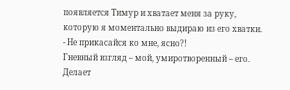появляется Тимур и хватает меня за руку, которую я моментально выдираю из его хватки.
- Не прикасайся ко мне, ясно?!
Гневный взгляд – мой, умиротворенный – его. Делает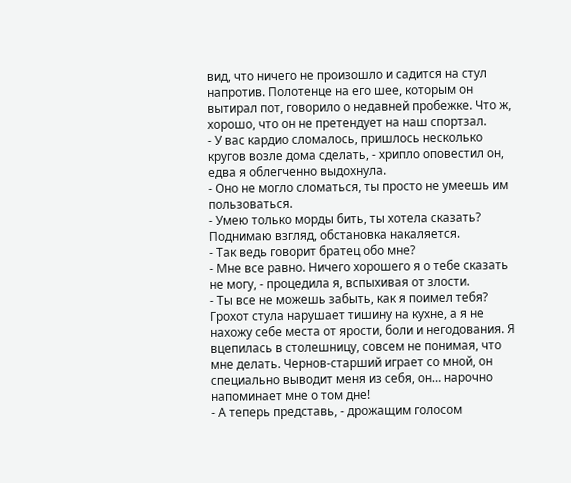вид, что ничего не произошло и садится на стул напротив. Полотенце на его шее, которым он вытирал пот, говорило о недавней пробежке. Что ж, хорошо, что он не претендует на наш спортзал.
- У вас кардио сломалось, пришлось несколько кругов возле дома сделать, - хрипло оповестил он, едва я облегченно выдохнула.
- Оно не могло сломаться, ты просто не умеешь им пользоваться.
- Умею только морды бить, ты хотела сказать?
Поднимаю взгляд, обстановка накаляется.
- Так ведь говорит братец обо мне?
- Мне все равно. Ничего хорошего я о тебе сказать не могу, - процедила я, вспыхивая от злости.
- Ты все не можешь забыть, как я поимел тебя?
Грохот стула нарушает тишину на кухне, а я не нахожу себе места от ярости, боли и негодования. Я вцепилась в столешницу, совсем не понимая, что мне делать. Чернов-старший играет со мной, он специально выводит меня из себя, он… нарочно напоминает мне о том дне!
- А теперь представь, - дрожащим голосом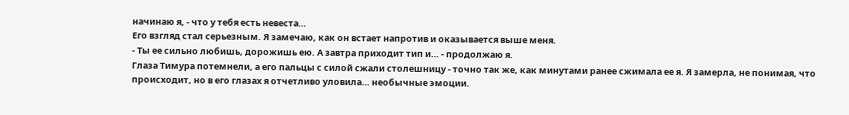начинаю я, - что у тебя есть невеста…
Его взгляд стал серьезным. Я замечаю, как он встает напротив и оказывается выше меня.
- Ты ее сильно любишь, дорожишь ею. А завтра приходит тип и… - продолжаю я.
Глаза Тимура потемнели, а его пальцы с силой сжали столешницу - точно так же, как минутами ранее сжимала ее я. Я замерла, не понимая, что происходит, но в его глазах я отчетливо уловила… необычные эмоции.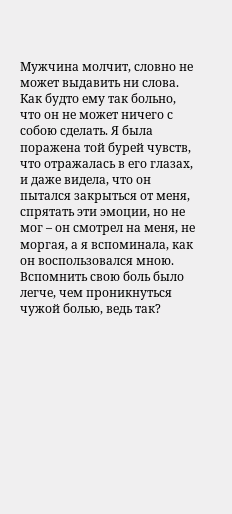Мужчина молчит, словно не может выдавить ни слова. Как будто ему так больно, что он не может ничего с собою сделать. Я была поражена той бурей чувств, что отражалась в его глазах, и даже видела, что он пытался закрыться от меня, спрятать эти эмоции, но не мог – он смотрел на меня, не моргая, а я вспоминала, как он воспользовался мною.
Вспомнить свою боль было легче, чем проникнуться чужой болью, ведь так?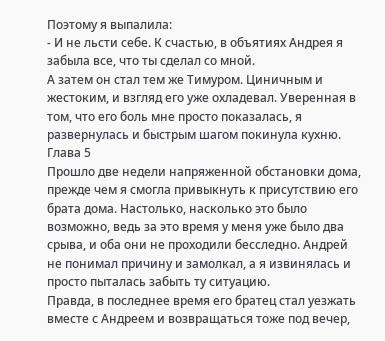Поэтому я выпалила:
- И не льсти себе. К счастью, в объятиях Андрея я забыла все, что ты сделал со мной.
А затем он стал тем же Тимуром. Циничным и жестоким, и взгляд его уже охладевал. Уверенная в том, что его боль мне просто показалась, я развернулась и быстрым шагом покинула кухню.
Глава 5
Прошло две недели напряженной обстановки дома, прежде чем я смогла привыкнуть к присутствию его брата дома. Настолько, насколько это было возможно, ведь за это время у меня уже было два срыва, и оба они не проходили бесследно. Андрей не понимал причину и замолкал, а я извинялась и просто пыталась забыть ту ситуацию.
Правда, в последнее время его братец стал уезжать вместе с Андреем и возвращаться тоже под вечер,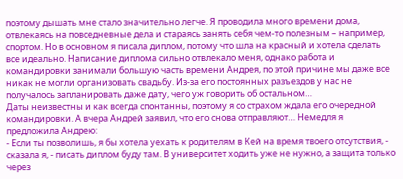поэтому дышать мне стало значительно легче. Я проводила много времени дома, отвлекаясь на повседневные дела и стараясь занять себя чем-то полезным – например, спортом. Но в основном я писала диплом, потому что шла на красный и хотела сделать все идеально. Написание диплома сильно отвлекало меня, однако работа и командировки занимали большую часть времени Андрея, по этой причине мы даже все никак не могли организовать свадьбу. Из-за его постоянных разъездов у нас не получалось запланировать даже дату, чего уж говорить об остальном…
Даты неизвестны и как всегда спонтанны, поэтому я со страхом ждала его очередной командировки. А вчера Андрей заявил, что его снова отправляют… Немедля я предложила Андрею:
- Если ты позволишь, я бы хотела уехать к родителям в Кей на время твоего отсутствия, - сказала я, - писать диплом буду там. В университет ходить уже не нужно, а защита только через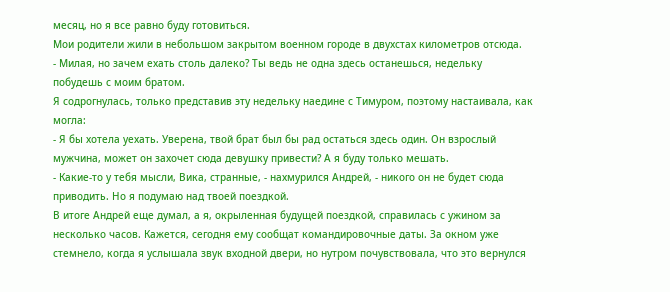месяц, но я все равно буду готовиться.
Мои родители жили в небольшом закрытом военном городе в двухстах километров отсюда.
- Милая, но зачем ехать столь далеко? Ты ведь не одна здесь останешься, недельку побудешь с моим братом.
Я содрогнулась, только представив эту недельку наедине с Тимуром, поэтому настаивала, как могла:
- Я бы хотела уехать. Уверена, твой брат был бы рад остаться здесь один. Он взрослый мужчина, может он захочет сюда девушку привести? А я буду только мешать.
- Какие-то у тебя мысли, Вика, странные, - нахмурился Андрей, - никого он не будет сюда приводить. Но я подумаю над твоей поездкой.
В итоге Андрей еще думал, а я, окрыленная будущей поездкой, справилась с ужином за несколько часов. Кажется, сегодня ему сообщат командировочные даты. За окном уже стемнело, когда я услышала звук входной двери, но нутром почувствовала, что это вернулся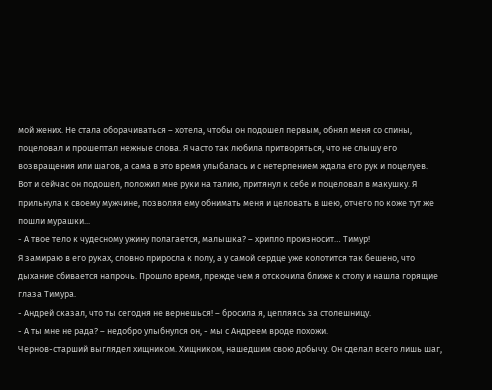мой жених. Не стала оборачиваться – хотела, чтобы он подошел первым, обнял меня со спины, поцеловал и прошептал нежные слова. Я часто так любила притворяться, что не слышу его возвращения или шагов, а сама в это время улыбалась и с нетерпением ждала его рук и поцелуев.
Вот и сейчас он подошел, положил мне руки на талию, притянул к себе и поцеловал в макушку. Я прильнула к своему мужчине, позволяя ему обнимать меня и целовать в шею, отчего по коже тут же пошли мурашки...
- А твое тело к чудесному ужину полагается, малышка? – хрипло произносит… Тимур!
Я замираю в его руках, словно приросла к полу, а у самой сердце уже колотится так бешено, что дыхание сбивается напрочь. Прошло время, прежде чем я отскочила ближе к столу и нашла горящие глаза Тимура.
- Андрей сказал, что ты сегодня не вернешься! – бросила я, цепляясь за столешницу.
- А ты мне не рада? – недобро улыбнулся он, - мы с Андреем вроде похожи.
Чернов-старший выглядел хищником. Хищником, нашедшим свою добычу. Он сделал всего лишь шаг,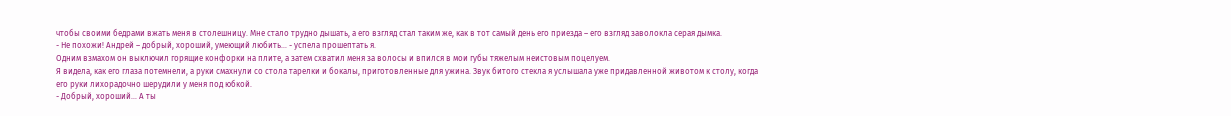чтобы своими бедрами вжать меня в столешницу. Мне стало трудно дышать, а его взгляд стал таким же, как в тот самый день его приезда – его взгляд заволокла серая дымка.
- Не похожи! Андрей – добрый, хороший, умеющий любить… - успела прошептать я.
Одним взмахом он выключил горящие конфорки на плите, а затем схватил меня за волосы и впился в мои губы тяжелым неистовым поцелуем.
Я видела, как его глаза потемнели, а руки смахнули со стола тарелки и бокалы, приготовленные для ужина. Звук битого стекла я услышала уже придавленной животом к столу, когда его руки лихорадочно шерудили у меня под юбкой.
- Добрый, хороший… А ты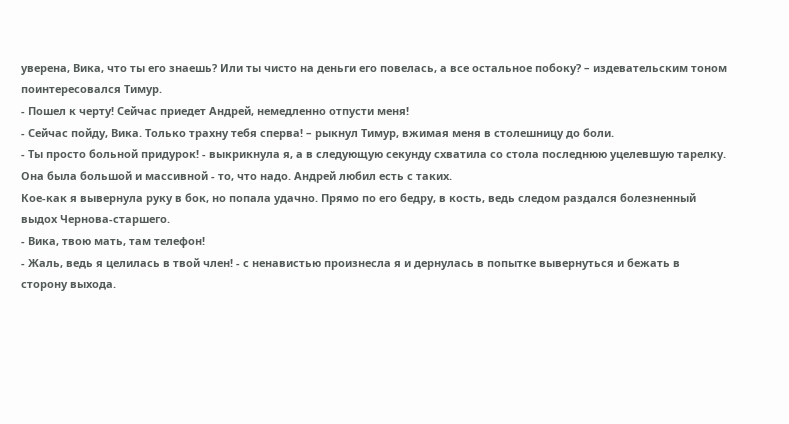уверена, Вика, что ты его знаешь? Или ты чисто на деньги его повелась, а все остальное побоку? – издевательским тоном поинтересовался Тимур.
- Пошел к черту! Сейчас приедет Андрей, немедленно отпусти меня!
- Сейчас пойду, Вика. Только трахну тебя сперва! – рыкнул Тимур, вжимая меня в столешницу до боли.
- Ты просто больной придурок! - выкрикнула я, а в следующую секунду схватила со стола последнюю уцелевшую тарелку. Она была большой и массивной - то, что надо. Андрей любил есть с таких.
Кое-как я вывернула руку в бок, но попала удачно. Прямо по его бедру, в кость, ведь следом раздался болезненный выдох Чернова-старшего.
- Вика, твою мать, там телефон!
- Жаль, ведь я целилась в твой член! - с ненавистью произнесла я и дернулась в попытке вывернуться и бежать в сторону выхода.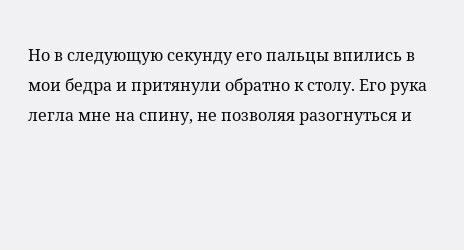Но в следующую секунду его пальцы впились в мои бедра и притянули обратно к столу. Его рука легла мне на спину, не позволяя разогнуться и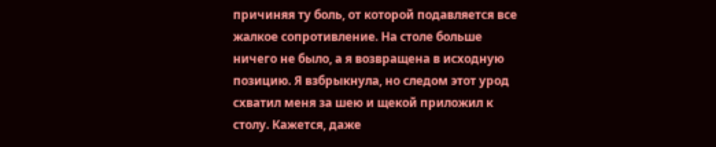причиняя ту боль, от которой подавляется все жалкое сопротивление. На столе больше ничего не было, а я возвращена в исходную позицию. Я взбрыкнула, но следом этот урод схватил меня за шею и щекой приложил к столу. Кажется, даже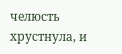челюсть хрустнула, и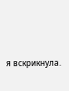я вскрикнула.